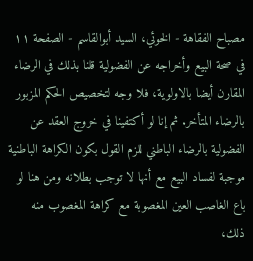مصباح الفقاهة - الخوئي، السيد أبوالقاسم - الصفحة ١١
في صحة البيع وأخراجه عن الفضولية قلنا بذلك في الرضاء المقارن أيضا بالاولوية، فلا وجه لتخصيص الحكم المزبور بالرضاء المتأخر. ثم إنا لو أكتفينا في خروج العقد عن الفضولية بالرضاء الباطني للزم القول بكون الكراهة الباطنية موجبة لفساد البيع مع أنها لا توجب بطلانه ومن هنا لو باع الغاصب العين المغصوبة مع كراهة المغصوب منه ذلك،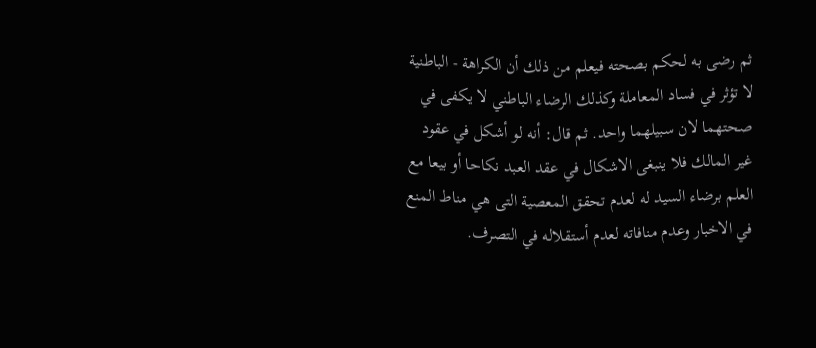ثم رضى به لحكم بصحته فيعلم من ذلك أن الكراهة - الباطنية لا تؤثر في فساد المعاملة وكذلك الرضاء الباطني لا يكفى في صحتهما لان سبيلهما واحد. ثم قال: أنه لو أشكل في عقود غير المالك فلا ينبغى الاشكال في عقد العبد نكاحا أو بيعا مع العلم برضاء السيد له لعدم تحقق المعصية التى هي مناط المنع في الاخبار وعدم منافاته لعدم أستقلاله في التصرف.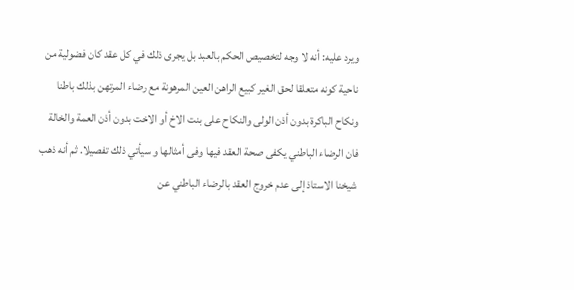ويرد عليه: أنه لا وجه لتخصيص الحكم بالعبد بل يجرى ذلك في كل عقد كان فضولية من ناحية كونه متعلقا لحق الغير كبيع الراهن العين المرهونة مع رضاء المرتهن بذلك باطنا ونكاح الباكرة بدون أذن الولى والنكاح على بنت الاخ أو الاخت بدون أذن العمة والخالة فان الرضاء الباطني يكفى صحة العقد فيها وفى أمثالها و سيأتي ذلك تفصيلا. ثم أنه ذهب شيخنا الاستاذ إلى عدم خروج العقد بالرضاء الباطني عن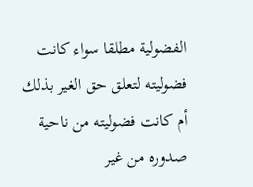الفضولية مطلقا سواء كانت فضوليته لتعلق حق الغير بذلك أم كانت فضوليته من ناحية صدوره من غير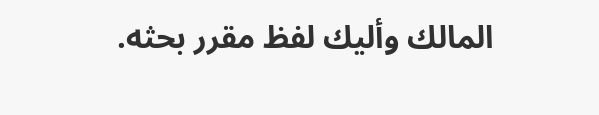المالك وأليك لفظ مقرر بحثه.